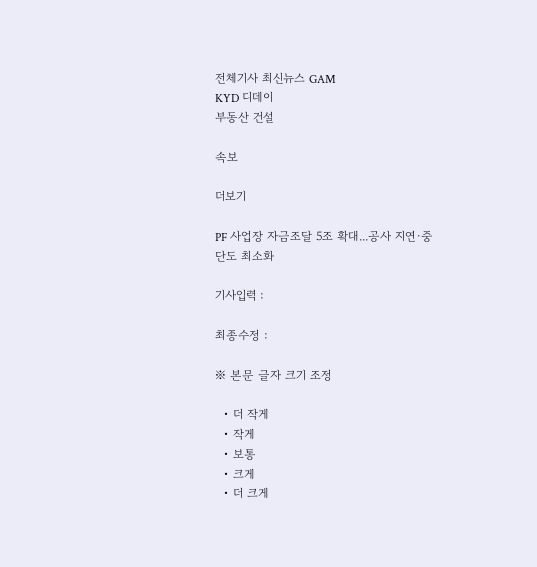전체기사 최신뉴스 GAM
KYD 디데이
부동산 건설

속보

더보기

PF 사업장 자금조달 5조 확대...공사 지연·중단도 최소화

기사입력 :

최종수정 :

※ 본문 글자 크기 조정

  • 더 작게
  • 작게
  • 보통
  • 크게
  • 더 크게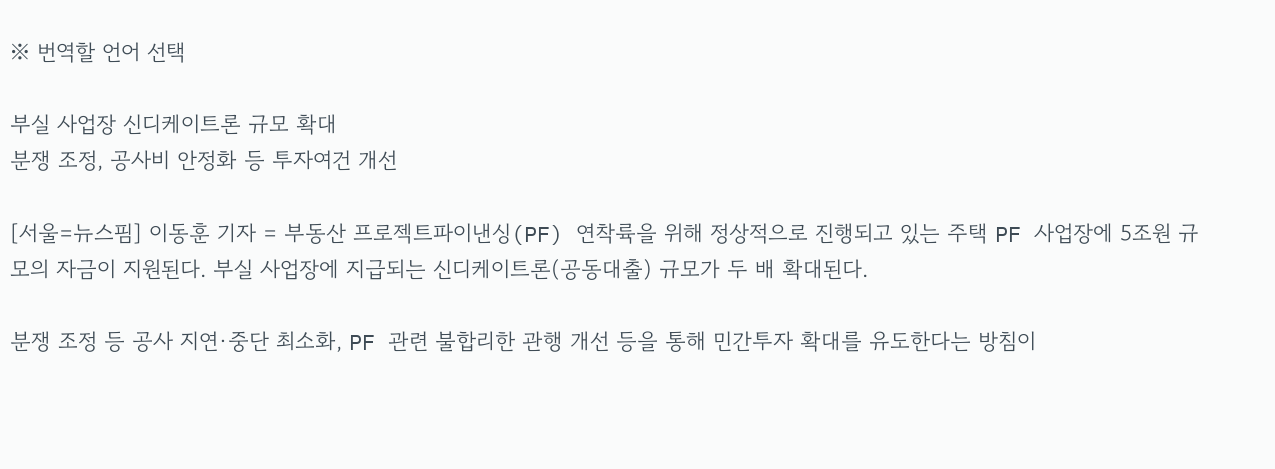※ 번역할 언어 선택

부실 사업장 신디케이트론 규모 확대
분쟁 조정, 공사비 안정화 등 투자여건 개선

[서울=뉴스핌] 이동훈 기자 = 부동산 프로젝트파이낸싱(PF) 연착륙을 위해 정상적으로 진행되고 있는 주택 PF 사업장에 5조원 규모의 자금이 지원된다. 부실 사업장에 지급되는 신디케이트론(공동대출) 규모가 두 배 확대된다.

분쟁 조정 등 공사 지연·중단 최소화, PF 관련 불합리한 관행 개선 등을 통해 민간투자 확대를 유도한다는 방침이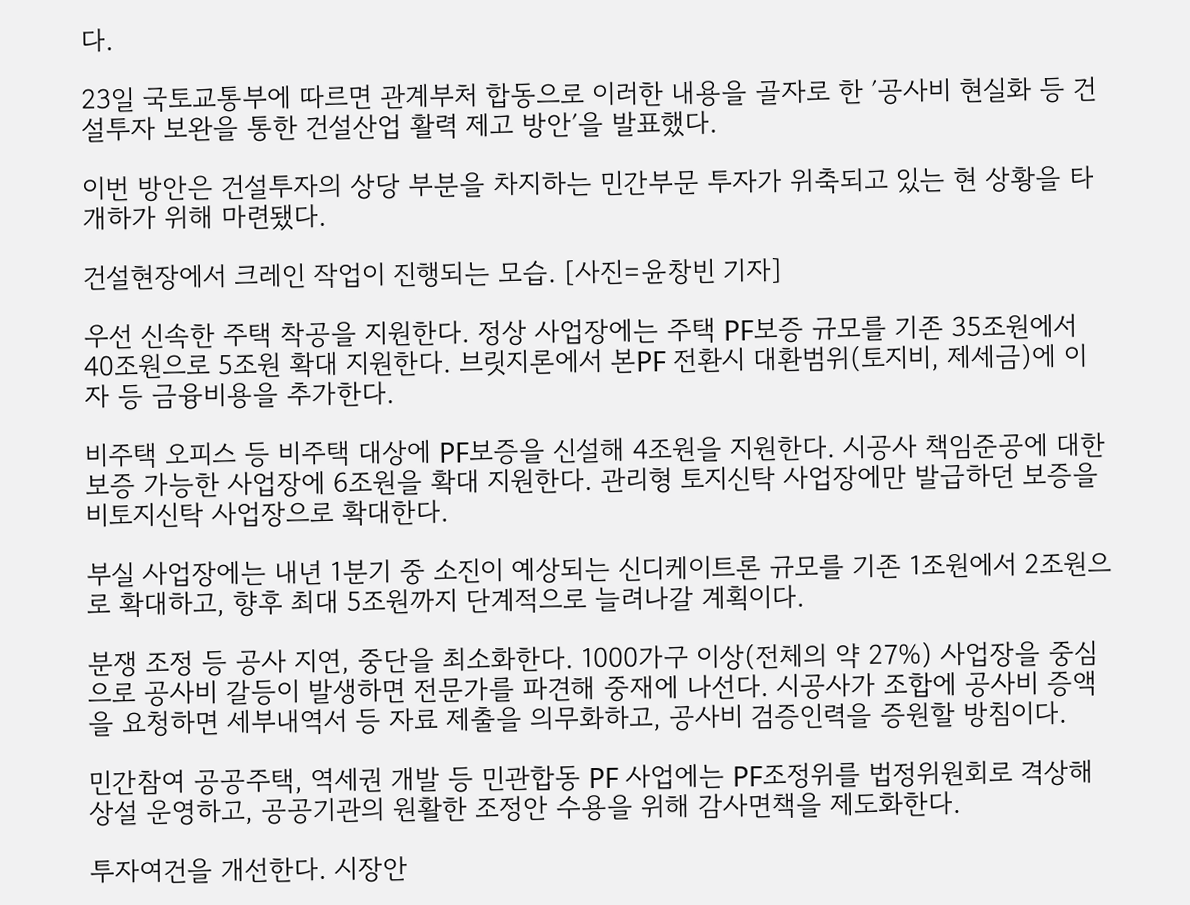다.

23일 국토교통부에 따르면 관계부처 합동으로 이러한 내용을 골자로 한 ′공사비 현실화 등 건설투자 보완을 통한 건설산업 활력 제고 방안′을 발표했다.

이번 방안은 건설투자의 상당 부분을 차지하는 민간부문 투자가 위축되고 있는 현 상황을 타개하가 위해 마련됐다.

건설현장에서 크레인 작업이 진행되는 모습. [사진=윤창빈 기자]

우선 신속한 주택 착공을 지원한다. 정상 사업장에는 주택 PF보증 규모를 기존 35조원에서 40조원으로 5조원 확대 지원한다. 브릿지론에서 본PF 전환시 대환범위(토지비, 제세금)에 이자 등 금융비용을 추가한다.

비주택 오피스 등 비주택 대상에 PF보증을 신설해 4조원을 지원한다. 시공사 책임준공에 대한 보증 가능한 사업장에 6조원을 확대 지원한다. 관리형 토지신탁 사업장에만 발급하던 보증을 비토지신탁 사업장으로 확대한다.

부실 사업장에는 내년 1분기 중 소진이 예상되는 신디케이트론 규모를 기존 1조원에서 2조원으로 확대하고, 향후 최대 5조원까지 단계적으로 늘려나갈 계획이다.

분쟁 조정 등 공사 지연, 중단을 최소화한다. 1000가구 이상(전체의 약 27%) 사업장을 중심으로 공사비 갈등이 발생하면 전문가를 파견해 중재에 나선다. 시공사가 조합에 공사비 증액을 요청하면 세부내역서 등 자료 제출을 의무화하고, 공사비 검증인력을 증원할 방침이다.

민간참여 공공주택, 역세권 개발 등 민관합동 PF 사업에는 PF조정위를 법정위원회로 격상해 상설 운영하고, 공공기관의 원활한 조정안 수용을 위해 감사면책을 제도화한다.

투자여건을 개선한다. 시장안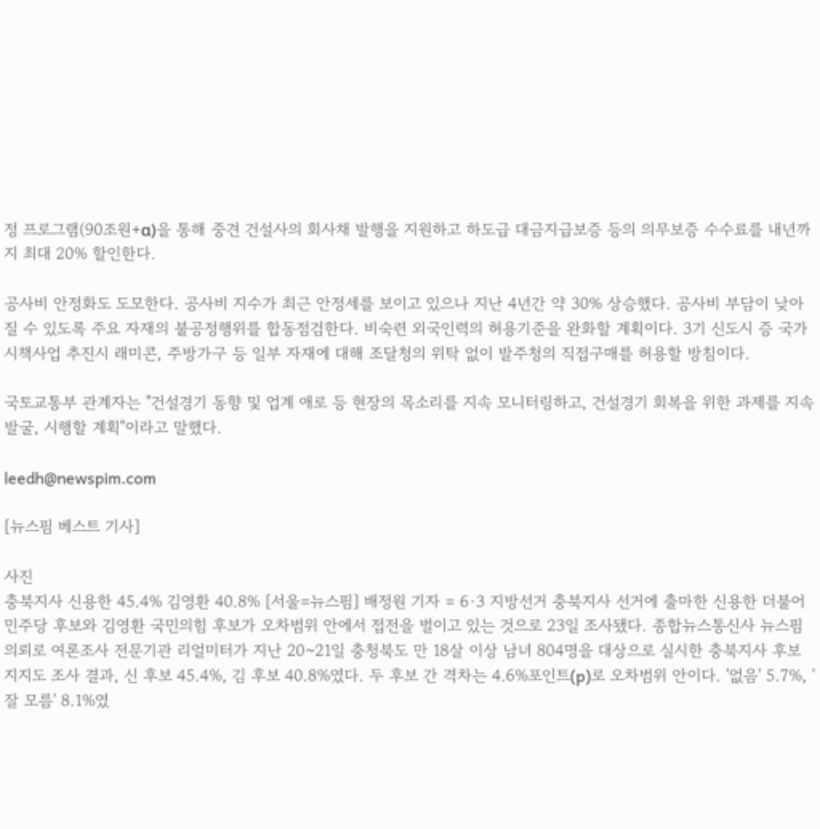정 프로그램(90조원+α)을 통해 중견 건설사의 회사채 발행을 지원하고 하도급 대금지급보증 등의 의무보증 수수료를 내년까지 최대 20% 할인한다.

공사비 안정화도 도모한다. 공사비 지수가 최근 안정세를 보이고 있으나 지난 4년간 약 30% 상승했다. 공사비 부담이 낮아질 수 있도록 주요 자재의 불공정행위를 합동점검한다. 비숙련 외국인력의 허용기준을 완화할 계획이다. 3기 신도시 증 국가시책사업 추진시 래미콘, 주방가구 등 일부 자재에 대해 조달청의 위탁 없이 발주청의 직접구매를 허용할 방침이다.

국토교통부 관계자는 "건설경기 동향 및 업계 애로 등 현장의 목소리를 지속 모니터링하고, 건설경기 회복을 위한 과제를 지속 발굴, 시행할 계획"이라고 말했다.

leedh@newspim.com

[뉴스핌 베스트 기사]

사진
충북지사 신용한 45.4% 김영환 40.8% [서울=뉴스핌] 배정원 기자 = 6·3 지방선거 충북지사 선거에 출마한 신용한 더불어민주당 후보와 김영환 국민의힘 후보가 오차범위 안에서 접전을 벌이고 있는 것으로 23일 조사됐다. 종합뉴스통신사 뉴스핌 의뢰로 여론조사 전문기관 리얼미터가 지난 20~21일 충청북도 만 18살 이상 남녀 804명을 대상으로 실시한 충북지사 후보 지지도 조사 결과, 신 후보 45.4%, 김 후보 40.8%였다. 두 후보 간 격차는 4.6%포인트(p)로 오차범위 안이다. '없음' 5.7%, '잘 모름' 8.1%였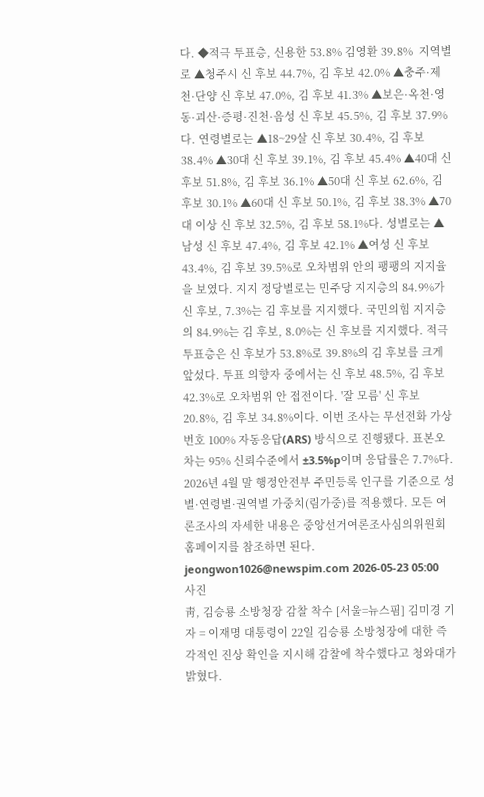다. ◆적극 투표층, 신용한 53.8% 김영환 39.8%  지역별로 ▲청주시 신 후보 44.7%, 김 후보 42.0% ▲충주·제천·단양 신 후보 47.0%, 김 후보 41.3% ▲보은·옥천·영동·괴산·증평·진천·음성 신 후보 45.5%, 김 후보 37.9%다. 연령별로는 ▲18~29살 신 후보 30.4%, 김 후보 38.4% ▲30대 신 후보 39.1%, 김 후보 45.4% ▲40대 신 후보 51.8%, 김 후보 36.1% ▲50대 신 후보 62.6%, 김 후보 30.1% ▲60대 신 후보 50.1%, 김 후보 38.3% ▲70대 이상 신 후보 32.5%, 김 후보 58.1%다. 성별로는 ▲남성 신 후보 47.4%, 김 후보 42.1% ▲여성 신 후보 43.4%, 김 후보 39.5%로 오차범위 안의 팽팽의 지지율을 보였다. 지지 정당별로는 민주당 지지층의 84.9%가 신 후보, 7.3%는 김 후보를 지지했다. 국민의힘 지지층의 84.9%는 김 후보, 8.0%는 신 후보를 지지했다. 적극 투표층은 신 후보가 53.8%로 39.8%의 김 후보를 크게 앞섰다. 투표 의향자 중에서는 신 후보 48.5%, 김 후보 42.3%로 오차범위 안 접전이다. '잘 모름' 신 후보 20.8%, 김 후보 34.8%이다. 이번 조사는 무선전화 가상번호 100% 자동응답(ARS) 방식으로 진행됐다. 표본오차는 95% 신뢰수준에서 ±3.5%p이며 응답률은 7.7%다. 2026년 4월 말 행정안전부 주민등록 인구를 기준으로 성별·연령별·권역별 가중치(림가중)를 적용했다. 모든 여론조사의 자세한 내용은 중앙선거여론조사심의위원회 홈페이지를 참조하면 된다. jeongwon1026@newspim.com 2026-05-23 05:00
사진
靑, 김승룡 소방청장 감찰 착수 [서울=뉴스핌] 김미경 기자 = 이재명 대통령이 22일 김승룡 소방청장에 대한 즉각적인 진상 확인을 지시해 감찰에 착수했다고 청와대가 밝혔다.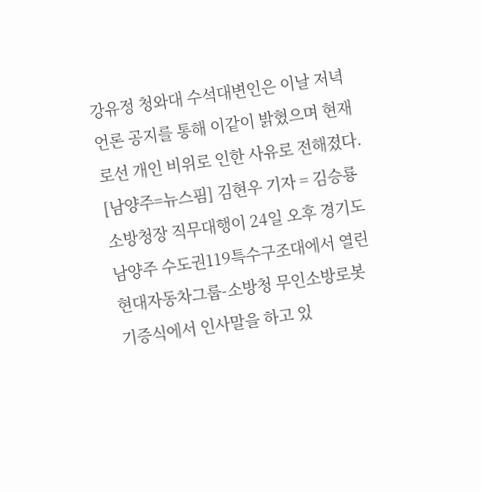강유정 청와대 수석대변인은 이날 저녁 언론 공지를 통해 이같이 밝혔으며 현재로선 개인 비위로 인한 사유로 전해졌다. [남양주=뉴스핌] 김현우 기자 = 김승룡 소방청장 직무대행이 24일 오후 경기도 남양주 수도권119특수구조대에서 열린 현대자동차그룹-소방청 무인소방로봇 기증식에서 인사말을 하고 있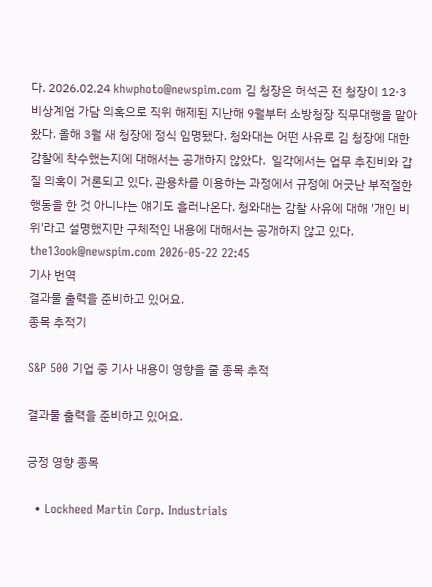다. 2026.02.24 khwphoto@newspim.com 김 청장은 허석곤 전 청장이 12·3 비상계엄 가담 의혹으로 직위 해제된 지난해 9월부터 소방청장 직무대행을 맡아왔다. 올해 3월 새 청장에 정식 임명됐다. 청와대는 어떤 사유로 김 청장에 대한 감찰에 착수했는지에 대해서는 공개하지 않았다.  일각에서는 업무 추진비와 갑질 의혹이 거론되고 있다. 관용차를 이용하는 과정에서 규정에 어긋난 부적절한 행동을 한 것 아니냐는 얘기도 흘러나온다. 청와대는 감찰 사유에 대해 '개인 비위'라고 설명했지만 구체적인 내용에 대해서는 공개하지 않고 있다. the13ook@newspim.com 2026-05-22 22:45
기사 번역
결과물 출력을 준비하고 있어요.
종목 추적기

S&P 500 기업 중 기사 내용이 영향을 줄 종목 추적

결과물 출력을 준비하고 있어요.

긍정 영향 종목

  • Lockheed Martin Corp. Industrials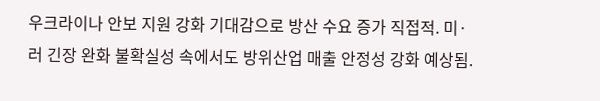우크라이나 안보 지원 강화 기대감으로 방산 수요 증가 직접적. 미·러 긴장 완화 불확실성 속에서도 방위산업 매출 안정성 강화 예상됨.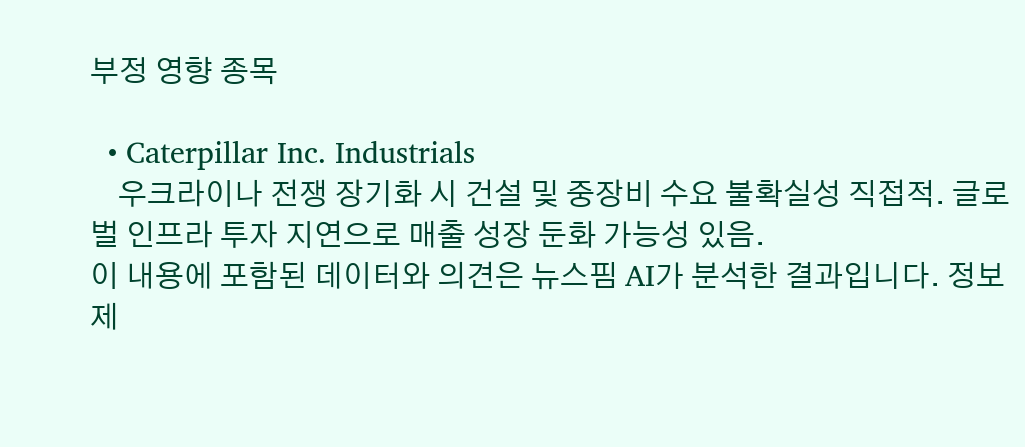부정 영향 종목

  • Caterpillar Inc. Industrials
    우크라이나 전쟁 장기화 시 건설 및 중장비 수요 불확실성 직접적. 글로벌 인프라 투자 지연으로 매출 성장 둔화 가능성 있음.
이 내용에 포함된 데이터와 의견은 뉴스핌 AI가 분석한 결과입니다. 정보 제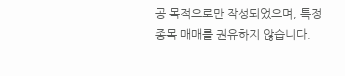공 목적으로만 작성되었으며, 특정 종목 매매를 권유하지 않습니다.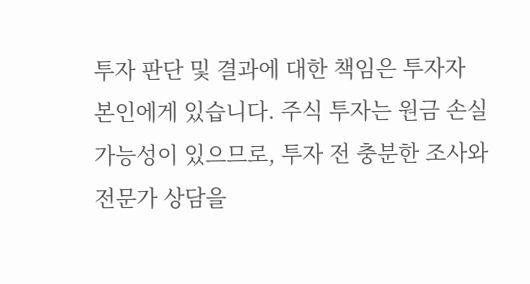투자 판단 및 결과에 대한 책임은 투자자 본인에게 있습니다. 주식 투자는 원금 손실 가능성이 있으므로, 투자 전 충분한 조사와 전문가 상담을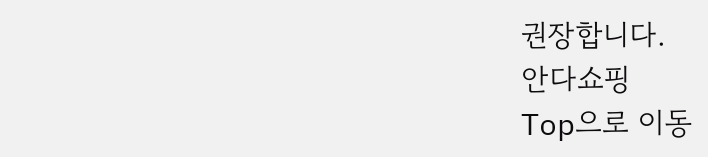권장합니다.
안다쇼핑
Top으로 이동